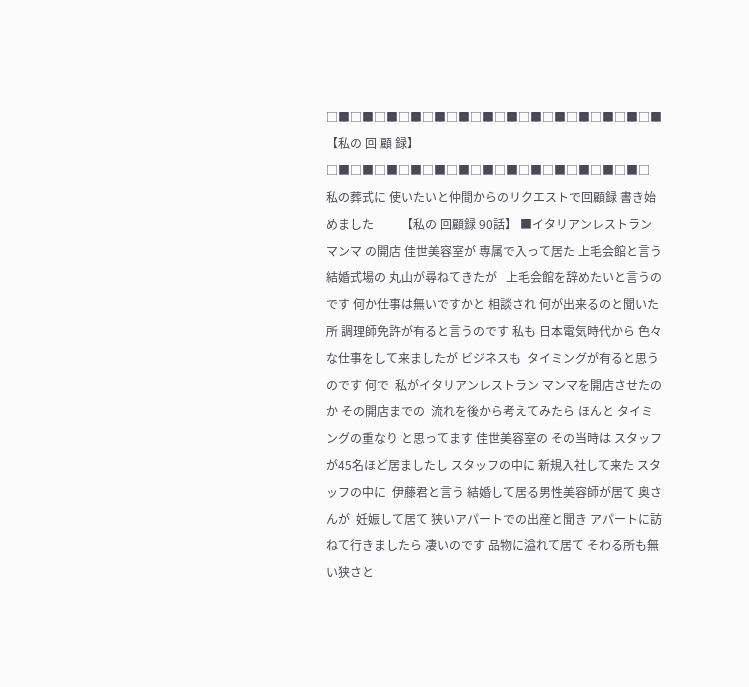□■□■□■□■□■□■□■□■□■□■□■□■□■□■ 【私の 回 顧 録】    □■□■□■□■□■□■□■□■□■□■□■□■□■□ 私の葬式に 使いたいと仲間からのリクエストで回顧録 書き始めました         【私の 回顧録 90話】 ■イタリアンレストラン マンマ の開店 佳世美容室が 専属で入って居た 上毛会館と言う 結婚式場の 丸山が尋ねてきたが   上毛会館を辞めたいと言うのです 何か仕事は無いですかと 相談され 何が出来るのと聞いた所 調理師免許が有ると言うのです 私も 日本電気時代から 色々な仕事をして来ましたが ビジネスも  タイミングが有ると思うのです 何で  私がイタリアンレストラン マンマを開店させたのか その開店までの  流れを後から考えてみたら ほんと タイミングの重なり と思ってます 佳世美容室の その当時は スタッフが45名ほど居ましたし スタッフの中に 新規入社して来た スタッフの中に  伊藤君と言う 結婚して居る男性美容師が居て 奥さんが  妊娠して居て 狭いアパートでの出産と聞き アパートに訪ねて行きましたら 凄いのです 品物に溢れて居て そわる所も無い狭さと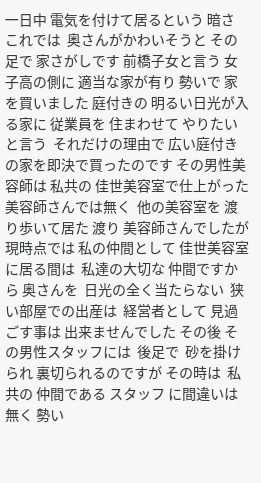一日中 電気を付けて居るという 暗さ これでは  奥さんがかわいそうと その足で 家さがしです 前橋子女と言う 女子高の側に 適当な家が有り 勢いで 家を買いました 庭付きの 明るい日光が入る家に 従業員を 住まわせて やりたいと言う  それだけの理由で 広い庭付きの家を即決で買ったのです その男性美容師は 私共の 佳世美容室で仕上がった 美容師さんでは無く  他の美容室を 渡り歩いて居た 渡り 美容師さんでしたが 現時点では 私の仲間として 佳世美容室に居る間は  私達の大切な 仲間ですから 奥さんを  日光の全く当たらない  狭い部屋での出産は  経営者として 見過ごす事は 出来ませんでした その後 その男性スタッフには  後足で  砂を掛けられ 裏切られるのですが その時は  私共の 仲間である スタッフ に間違いは無く 勢い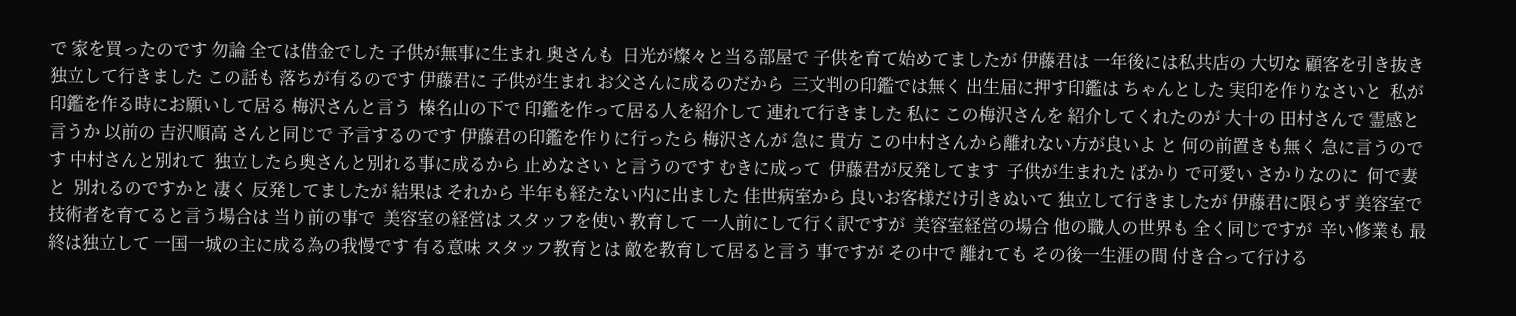で 家を買ったのです 勿論 全ては借金でした 子供が無事に生まれ 奥さんも  日光が燦々と当る部屋で 子供を育て始めてましたが 伊藤君は 一年後には私共店の 大切な 顧客を引き抜き 独立して行きました この話も 落ちが有るのです 伊藤君に 子供が生まれ お父さんに成るのだから  三文判の印鑑では無く 出生届に押す印鑑は ちゃんとした 実印を作りなさいと  私が 印鑑を作る時にお願いして居る 梅沢さんと言う  榛名山の下で 印鑑を作って居る人を紹介して 連れて行きました 私に この梅沢さんを 紹介してくれたのが 大十の 田村さんで 霊感と言うか 以前の 吉沢順高 さんと同じで 予言するのです 伊藤君の印鑑を作りに行ったら 梅沢さんが 急に 貴方 この中村さんから離れない方が良いよ と 何の前置きも無く 急に言うのです 中村さんと別れて  独立したら奥さんと別れる事に成るから 止めなさい と言うのです むきに成って  伊藤君が反発してます  子供が生まれた ばかり で可愛い さかりなのに  何で妻と  別れるのですかと 凄く 反発してましたが 結果は それから 半年も経たない内に出ました 佳世病室から 良いお客様だけ引きぬいて 独立して行きましたが 伊藤君に限らず 美容室で 技術者を育てると言う場合は 当り前の事で  美容室の経営は スタッフを使い 教育して 一人前にして行く訳ですが  美容室経営の場合 他の職人の世界も 全く同じですが  辛い修業も 最終は独立して 一国一城の主に成る為の我慢です 有る意味 スタッフ教育とは 敵を教育して居ると言う 事ですが その中で 離れても その後一生涯の間 付き合って行ける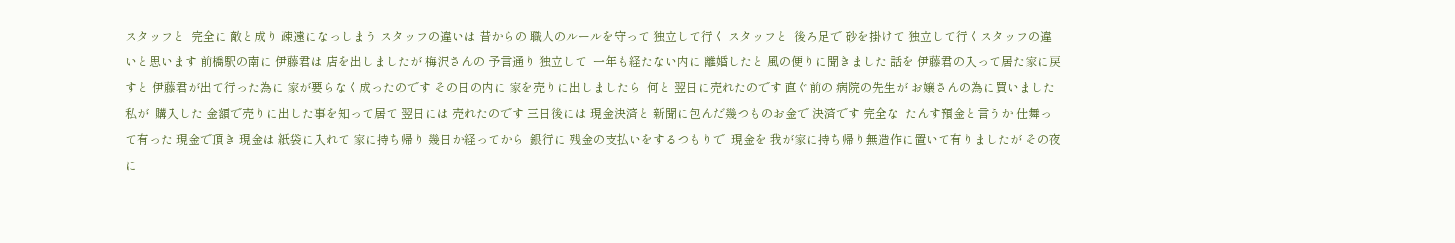スタッフと  完全に 敵と成り 疎遠になっしまう スタッフの違いは 昔からの 職人のルールを守って 独立して行く スタッフと  後ろ足で 砂を掛けて 独立して行くスタッフの違いと思います 前橋駅の南に 伊藤君は 店を出しましたが 梅沢さんの 予言通り 独立して  一年も経たない内に 離婚したと 風の便りに聞きました 話を 伊藤君の入って居た家に戻すと 伊藤君が出て行った為に 家が要らなく成ったのです その日の内に 家を売りに出しましたら  何と 翌日に売れたのです 直ぐ前の 病院の先生が お嬢さんの為に買いました 私が  購入した 金額で売りに出した事を知って居て 翌日には 売れたのです 三日後には 現金決済と 新聞に包んだ幾つものお金で 決済です 完全な  たんす預金と言うか 仕舞って有った 現金で頂き 現金は 紙袋に入れて 家に持ち帰り 幾日か経ってから  銀行に 残金の支払いをするつもりで  現金を 我が家に持ち帰り無造作に置いて有りましたが その夜に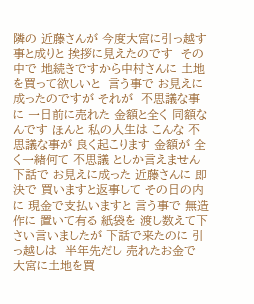隣の 近藤さんが 今度大宮に引っ越す事と成りと 挨拶に見えたのです  その中で 地続きですから中村さんに 土地を買って欲しいと  言う事で お見えに成ったのですが それが  不思議な事に 一日前に売れた 金額と全く 同額なんです ほんと 私の人生は こんな 不思議な事が 良く起こります 金額が 全く一緒何て 不思議 としか言えません 下話で お見えに成った 近藤さんに 即決で 買いますと返事して その日の内に 現金で支払いますと 言う事で 無造作に 置いて有る 紙袋を 渡し数えて下さい言いましたが 下話で来たのに 引っ越しは  半年先だし 売れたお金で 大宮に土地を買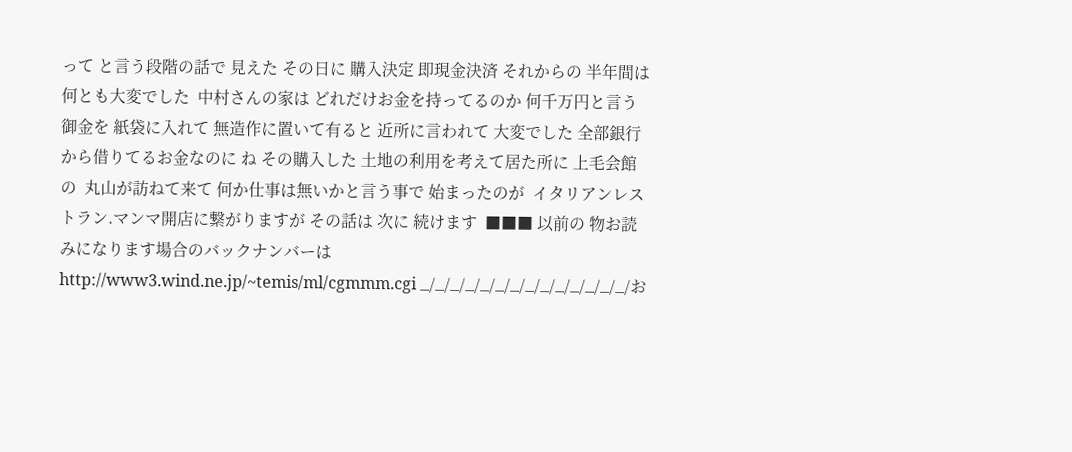って と言う段階の話で 見えた その日に 購入決定 即現金決済 それからの 半年間は 何とも大変でした  中村さんの家は どれだけお金を持ってるのか 何千万円と言う 御金を 紙袋に入れて 無造作に置いて有ると 近所に言われて 大変でした 全部銀行から借りてるお金なのに ね その購入した 土地の利用を考えて居た所に 上毛会館の  丸山が訪ねて来て 何か仕事は無いかと言う事で 始まったのが  イタリアンレストラン.マンマ開店に繋がりますが その話は 次に 続けます  ■■■ 以前の 物お読みになります場合のバックナンバーは  http://www3.wind.ne.jp/~temis/ml/cgmmm.cgi _/_/_/_/_/_/_/_/_/_/_/_/_/_/お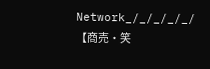Network_/_/_/_/_/ 【商売・笑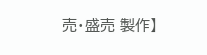売・盛売 製作】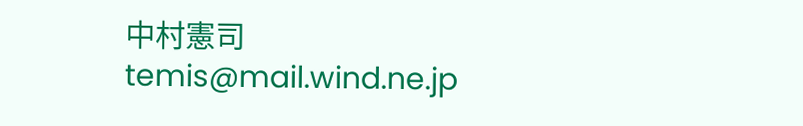中村憲司 temis@mail.wind.ne.jp